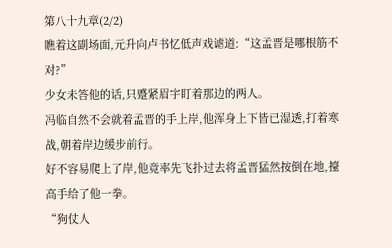第八十九章(2/2)
瞧着这副场面,元升向卢书忆低声戏谑道:“这孟晋是哪根筋不对?”
少女未答他的话,只蹙紧眉宇盯着那边的两人。
冯临自然不会就着孟晋的手上岸,他浑身上下皆已湿透,打着寒战,朝着岸边缓步前行。
好不容易爬上了岸,他竟率先飞扑过去将孟晋猛然按倒在地,擡高手给了他一拳。
“狗仗人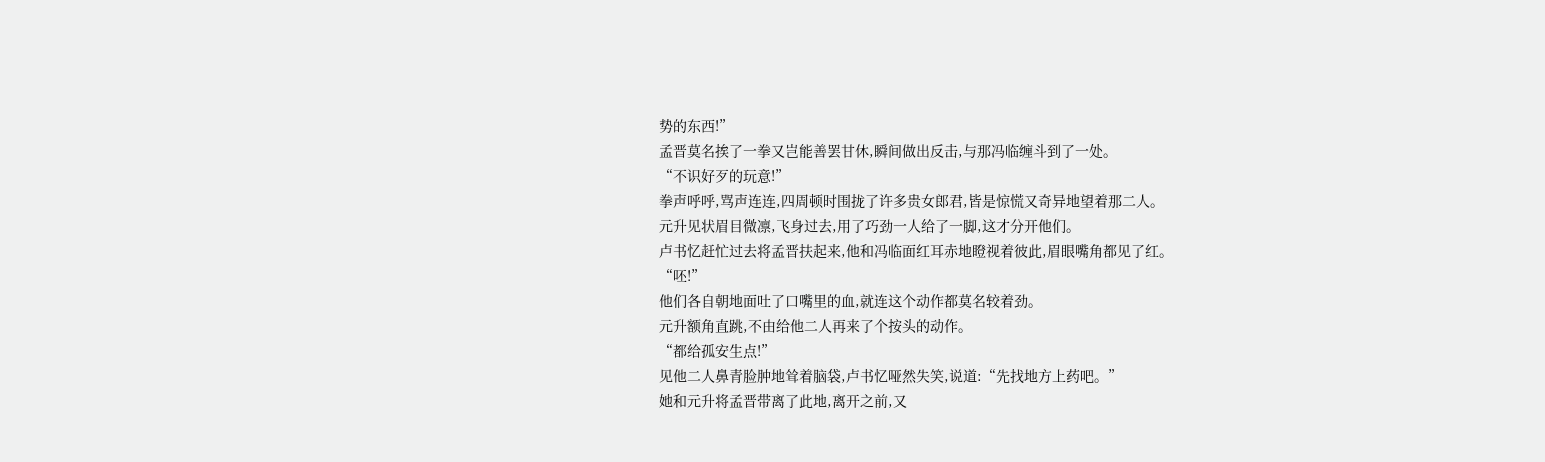势的东西!”
孟晋莫名挨了一拳又岂能善罢甘休,瞬间做出反击,与那冯临缠斗到了一处。
“不识好歹的玩意!”
拳声呼呼,骂声连连,四周顿时围拢了许多贵女郎君,皆是惊慌又奇异地望着那二人。
元升见状眉目微凛,飞身过去,用了巧劲一人给了一脚,这才分开他们。
卢书忆赶忙过去将孟晋扶起来,他和冯临面红耳赤地瞪视着彼此,眉眼嘴角都见了红。
“呸!”
他们各自朝地面吐了口嘴里的血,就连这个动作都莫名较着劲。
元升额角直跳,不由给他二人再来了个按头的动作。
“都给孤安生点!”
见他二人鼻青脸肿地耸着脑袋,卢书忆哑然失笑,说道:“先找地方上药吧。”
她和元升将孟晋带离了此地,离开之前,又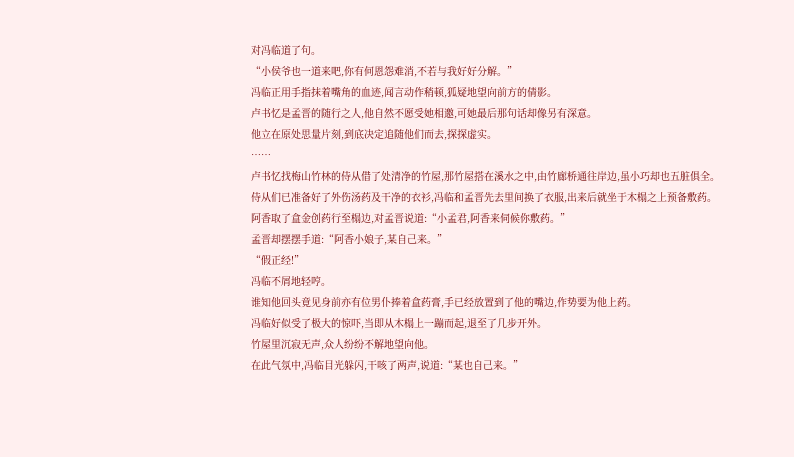对冯临道了句。
“小侯爷也一道来吧,你有何恩怨难消,不若与我好好分解。”
冯临正用手指抹着嘴角的血迹,闻言动作稍顿,狐疑地望向前方的倩影。
卢书忆是孟晋的随行之人,他自然不愿受她相邀,可她最后那句话却像另有深意。
他立在原处思量片刻,到底决定追随他们而去,探探虚实。
……
卢书忆找梅山竹林的侍从借了处清净的竹屋,那竹屋搭在溪水之中,由竹廊桥通往岸边,虽小巧却也五脏俱全。
侍从们已准备好了外伤汤药及干净的衣衫,冯临和孟晋先去里间换了衣服,出来后就坐于木榻之上预备敷药。
阿香取了盒金创药行至榻边,对孟晋说道:“小孟君,阿香来伺候你敷药。”
孟晋却摆摆手道:“阿香小娘子,某自己来。”
“假正经!”
冯临不屑地轻哼。
谁知他回头竟见身前亦有位男仆捧着盒药膏,手已经放置到了他的嘴边,作势要为他上药。
冯临好似受了极大的惊吓,当即从木榻上一蹦而起,退至了几步开外。
竹屋里沉寂无声,众人纷纷不解地望向他。
在此气氛中,冯临目光躲闪,干咳了两声,说道:“某也自己来。”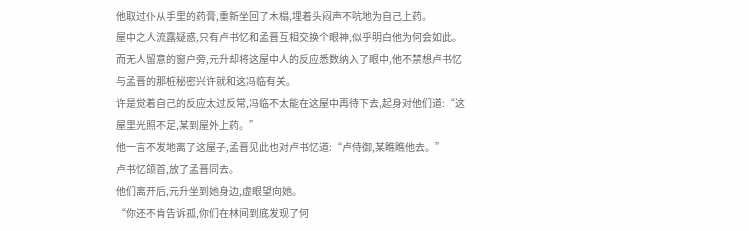他取过仆从手里的药膏,重新坐回了木榻,埋着头闷声不吭地为自己上药。
屋中之人流露疑惑,只有卢书忆和孟晋互相交换个眼神,似乎明白他为何会如此。
而无人留意的窗户旁,元升却将这屋中人的反应悉数纳入了眼中,他不禁想卢书忆与孟晋的那桩秘密兴许就和这冯临有关。
许是觉着自己的反应太过反常,冯临不太能在这屋中再待下去,起身对他们道:“这屋里光照不足,某到屋外上药。”
他一言不发地离了这屋子,孟晋见此也对卢书忆道:“卢侍御,某瞧瞧他去。”
卢书忆颌首,放了孟晋同去。
他们离开后,元升坐到她身边,虚眼望向她。
“你还不肯告诉孤,你们在林间到底发现了何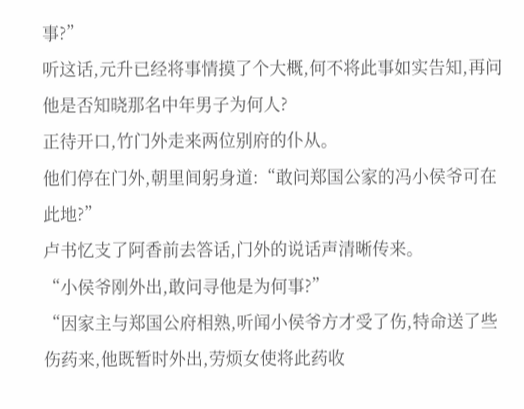事?”
听这话,元升已经将事情摸了个大概,何不将此事如实告知,再问他是否知晓那名中年男子为何人?
正待开口,竹门外走来两位别府的仆从。
他们停在门外,朝里间躬身道:“敢问郑国公家的冯小侯爷可在此地?”
卢书忆支了阿香前去答话,门外的说话声清晰传来。
“小侯爷刚外出,敢问寻他是为何事?”
“因家主与郑国公府相熟,听闻小侯爷方才受了伤,特命送了些伤药来,他既暂时外出,劳烦女使将此药收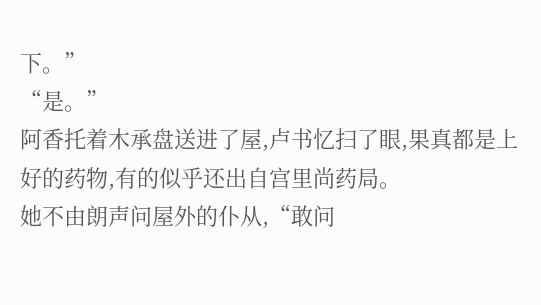下。”
“是。”
阿香托着木承盘送进了屋,卢书忆扫了眼,果真都是上好的药物,有的似乎还出自宫里尚药局。
她不由朗声问屋外的仆从,“敢问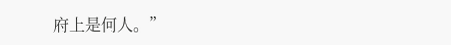府上是何人。”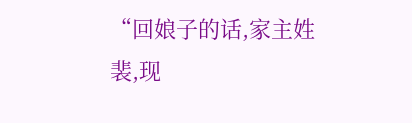“回娘子的话,家主姓裴,现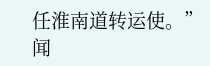任淮南道转运使。”
闻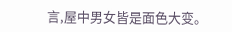言,屋中男女皆是面色大变。